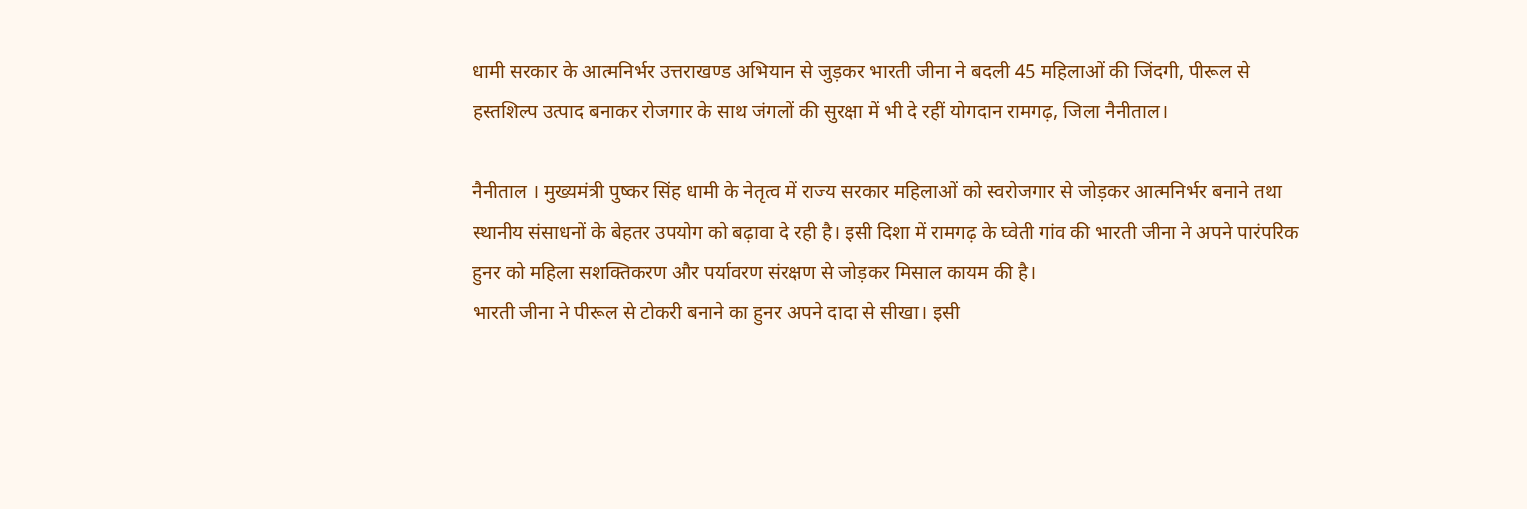धामी सरकार के आत्मनिर्भर उत्तराखण्ड अभियान से जुड़कर भारती जीना ने बदली 45 महिलाओं की जिंदगी, पीरूल से हस्तशिल्प उत्पाद बनाकर रोजगार के साथ जंगलों की सुरक्षा में भी दे रहीं योगदान रामगढ़, जिला नैनीताल।

नैनीताल । मुख्यमंत्री पुष्कर सिंह धामी के नेतृत्व में राज्य सरकार महिलाओं को स्वरोजगार से जोड़कर आत्मनिर्भर बनाने तथा स्थानीय संसाधनों के बेहतर उपयोग को बढ़ावा दे रही है। इसी दिशा में रामगढ़ के घ्वेती गांव की भारती जीना ने अपने पारंपरिक हुनर को महिला सशक्तिकरण और पर्यावरण संरक्षण से जोड़कर मिसाल कायम की है।
भारती जीना ने पीरूल से टोकरी बनाने का हुनर अपने दादा से सीखा। इसी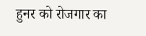हुनर को रोजगार का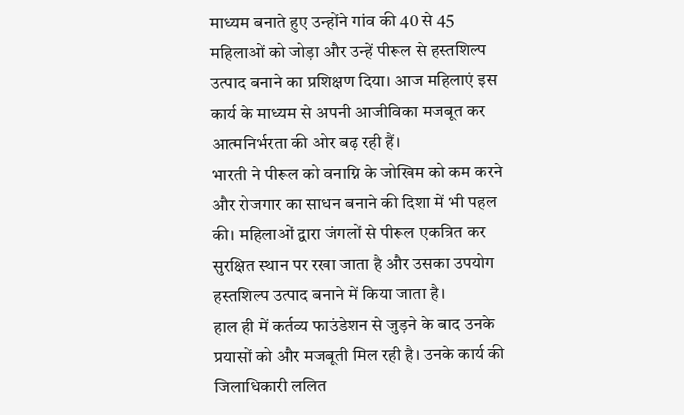माध्यम बनाते हुए उन्होंने गांव की 40 से 45 महिलाओं को जोड़ा और उन्हें पीरूल से हस्तशिल्प उत्पाद बनाने का प्रशिक्षण दिया। आज महिलाएं इस कार्य के माध्यम से अपनी आजीविका मजबूत कर आत्मनिर्भरता की ओर बढ़ रही हैं।
भारती ने पीरूल को वनाग्नि के जोखिम को कम करने और रोजगार का साधन बनाने की दिशा में भी पहल की। महिलाओं द्वारा जंगलों से पीरूल एकत्रित कर सुरक्षित स्थान पर रखा जाता है और उसका उपयोग हस्तशिल्प उत्पाद बनाने में किया जाता है।
हाल ही में कर्तव्य फाउंडेशन से जुड़ने के बाद उनके प्रयासों को और मजबूती मिल रही है। उनके कार्य की जिलाधिकारी ललित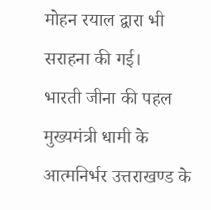मोहन रयाल द्वारा भी सराहना की गई।
भारती जीना की पहल मुख्यमंत्री धामी के आत्मनिर्भर उत्तराखण्ड के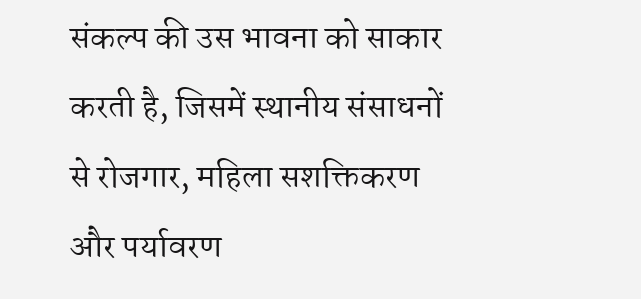संकल्प की उस भावना को साकार करती है, जिसमें स्थानीय संसाधनों से रोजगार, महिला सशक्तिकरण और पर्यावरण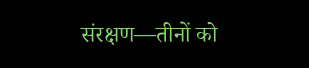संरक्षण—तीनों को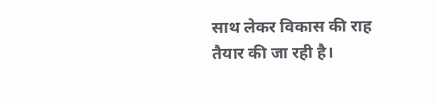साथ लेकर विकास की राह तैयार की जा रही है।